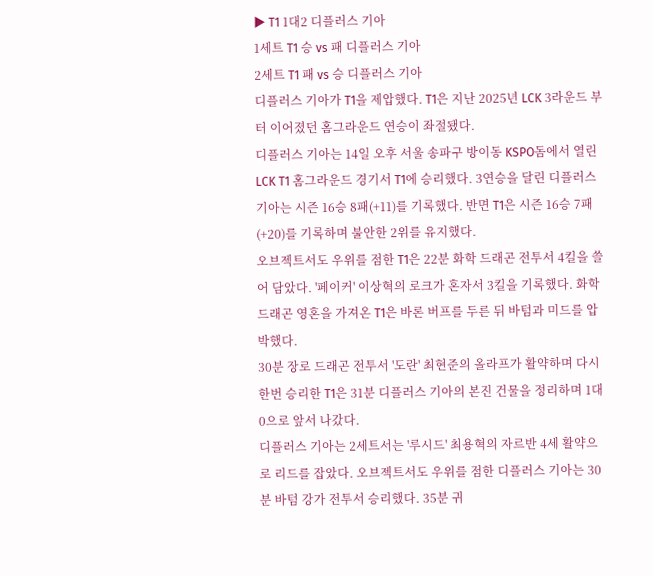▶ T1 1대2 디플러스 기아
1세트 T1 승 vs 패 디플러스 기아
2세트 T1 패 vs 승 디플러스 기아
디플러스 기아가 T1을 제압했다. T1은 지난 2025년 LCK 3라운드 부터 이어졌던 홈그라운드 연승이 좌절됐다.
디플러스 기아는 14일 오후 서울 송파구 방이동 KSPO돔에서 열린 LCK T1 홈그라운드 경기서 T1에 승리했다. 3연승을 달린 디플러스 기아는 시즌 16승 8패(+11)를 기록했다. 반면 T1은 시즌 16승 7패(+20)를 기록하며 불안한 2위를 유지했다.
오브젝트서도 우위를 점한 T1은 22분 화학 드래곤 전투서 4킬을 쓸어 담았다. '페이커' 이상혁의 로크가 혼자서 3킬을 기록했다. 화학 드래곤 영혼을 가져온 T1은 바론 버프를 두른 뒤 바텀과 미드를 압박했다.
30분 장로 드래곤 전투서 '도란' 최현준의 올라프가 활약하며 다시 한번 승리한 T1은 31분 디플러스 기아의 본진 건물을 정리하며 1대0으로 앞서 나갔다.
디플러스 기아는 2세트서는 '루시드' 최용혁의 자르반 4세 활약으로 리드를 잡았다. 오브젝트서도 우위를 점한 디플러스 기아는 30분 바텀 강가 전투서 승리했다. 35분 귀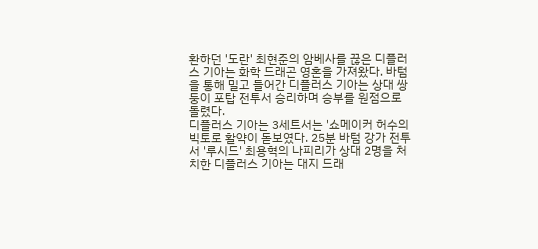환하던 '도란' 최현준의 암베사를 끊은 디플러스 기아는 화학 드래곤 영혼을 가져왔다. 바텀을 통해 밀고 들어간 디플러스 기아는 상대 쌍둥이 포탑 전투서 승리하며 승부를 원점으로 돌렸다.
디플러스 기아는 3세트서는 '쇼메이커 허수의 빅토로 활약이 돋보였다. 25분 바텀 강가 전투서 '루시드' 최용혁의 나피리가 상대 2명을 처치한 디플러스 기아는 대지 드래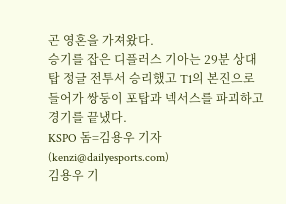곤 영혼을 가져왔다.
승기를 잡은 디플러스 기아는 29분 상대 탑 정글 전투서 승리했고 T1의 본진으로 들어가 쌍둥이 포탑과 넥서스를 파괴하고 경기를 끝냈다.
KSPO 돔=김용우 기자 (kenzi@dailyesports.com)
김용우 기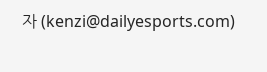자 (kenzi@dailyesports.com)